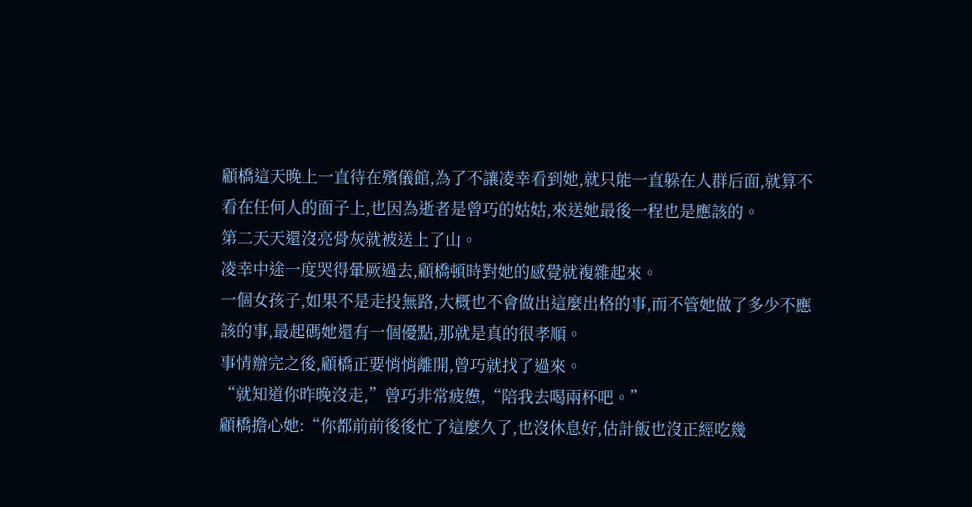顧橋這天晚上一直待在殯儀館,為了不讓凌幸看到她,就只能一直躲在人群后面,就算不看在任何人的面子上,也因為逝者是曾巧的姑姑,來送她最後一程也是應該的。
第二天天還沒亮骨灰就被送上了山。
凌幸中途一度哭得暈厥過去,顧橋頓時對她的感覺就複雜起來。
一個女孩子,如果不是走投無路,大概也不會做出這麼出格的事,而不管她做了多少不應該的事,最起碼她還有一個優點,那就是真的很孝順。
事情辦完之後,顧橋正要悄悄離開,曾巧就找了過來。
“就知道你昨晚沒走,”曾巧非常疲憊,“陪我去喝兩杯吧。”
顧橋擔心她:“你都前前後後忙了這麼久了,也沒休息好,估計飯也沒正經吃幾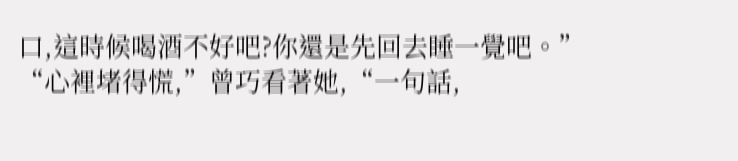口,這時候喝酒不好吧?你還是先回去睡一覺吧。”
“心裡堵得慌,”曾巧看著她,“一句話,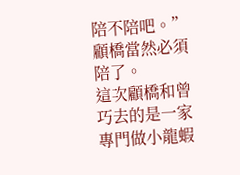陪不陪吧。”
顧橋當然必須陪了。
這次顧橋和曾巧去的是一家專門做小龍蝦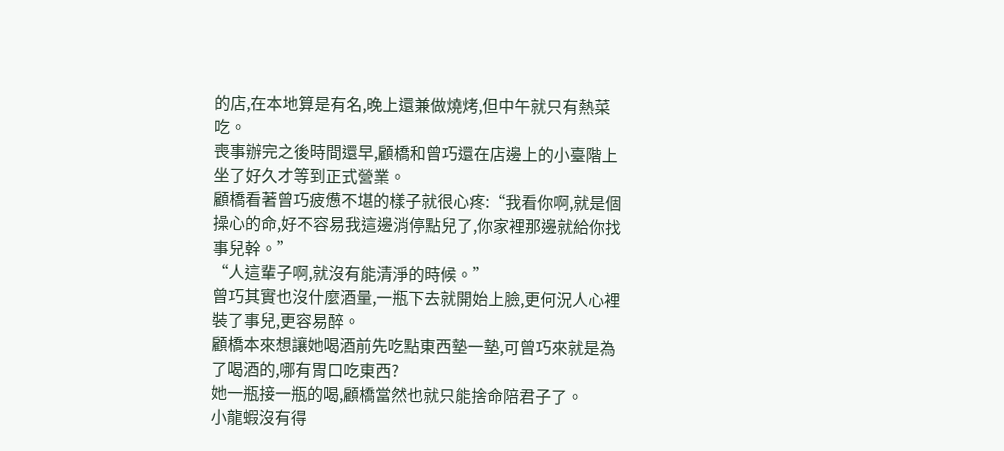的店,在本地算是有名,晚上還兼做燒烤,但中午就只有熱菜吃。
喪事辦完之後時間還早,顧橋和曾巧還在店邊上的小臺階上坐了好久才等到正式營業。
顧橋看著曾巧疲憊不堪的樣子就很心疼:“我看你啊,就是個操心的命,好不容易我這邊消停點兒了,你家裡那邊就給你找事兒幹。”
“人這輩子啊,就沒有能清淨的時候。”
曾巧其實也沒什麼酒量,一瓶下去就開始上臉,更何況人心裡裝了事兒,更容易醉。
顧橋本來想讓她喝酒前先吃點東西墊一墊,可曾巧來就是為了喝酒的,哪有胃口吃東西?
她一瓶接一瓶的喝,顧橋當然也就只能捨命陪君子了。
小龍蝦沒有得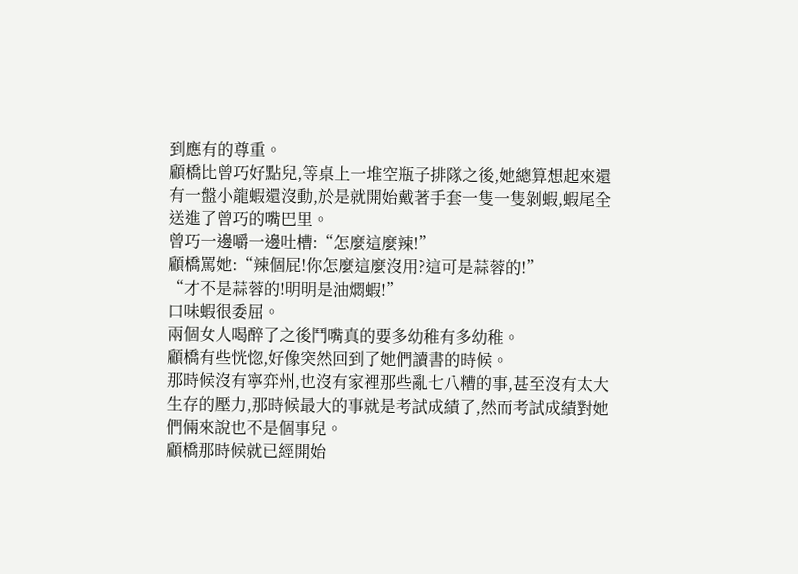到應有的尊重。
顧橋比曾巧好點兒,等桌上一堆空瓶子排隊之後,她總算想起來還有一盤小龍蝦還沒動,於是就開始戴著手套一隻一隻剝蝦,蝦尾全送進了曾巧的嘴巴里。
曾巧一邊嚼一邊吐槽:“怎麼這麼辣!”
顧橋罵她:“辣個屁!你怎麼這麼沒用?這可是蒜蓉的!”
“才不是蒜蓉的!明明是油燜蝦!”
口味蝦很委屈。
兩個女人喝醉了之後鬥嘴真的要多幼稚有多幼稚。
顧橋有些恍惚,好像突然回到了她們讀書的時候。
那時候沒有寧弈州,也沒有家裡那些亂七八糟的事,甚至沒有太大生存的壓力,那時候最大的事就是考試成績了,然而考試成績對她們倆來說也不是個事兒。
顧橋那時候就已經開始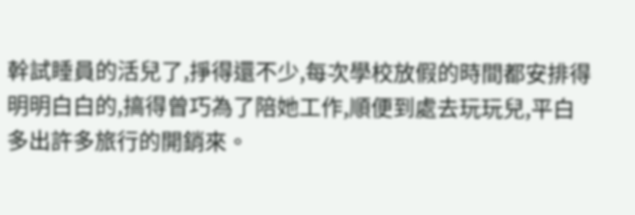幹試睡員的活兒了,掙得還不少,每次學校放假的時間都安排得明明白白的,搞得曾巧為了陪她工作,順便到處去玩玩兒,平白多出許多旅行的開銷來。